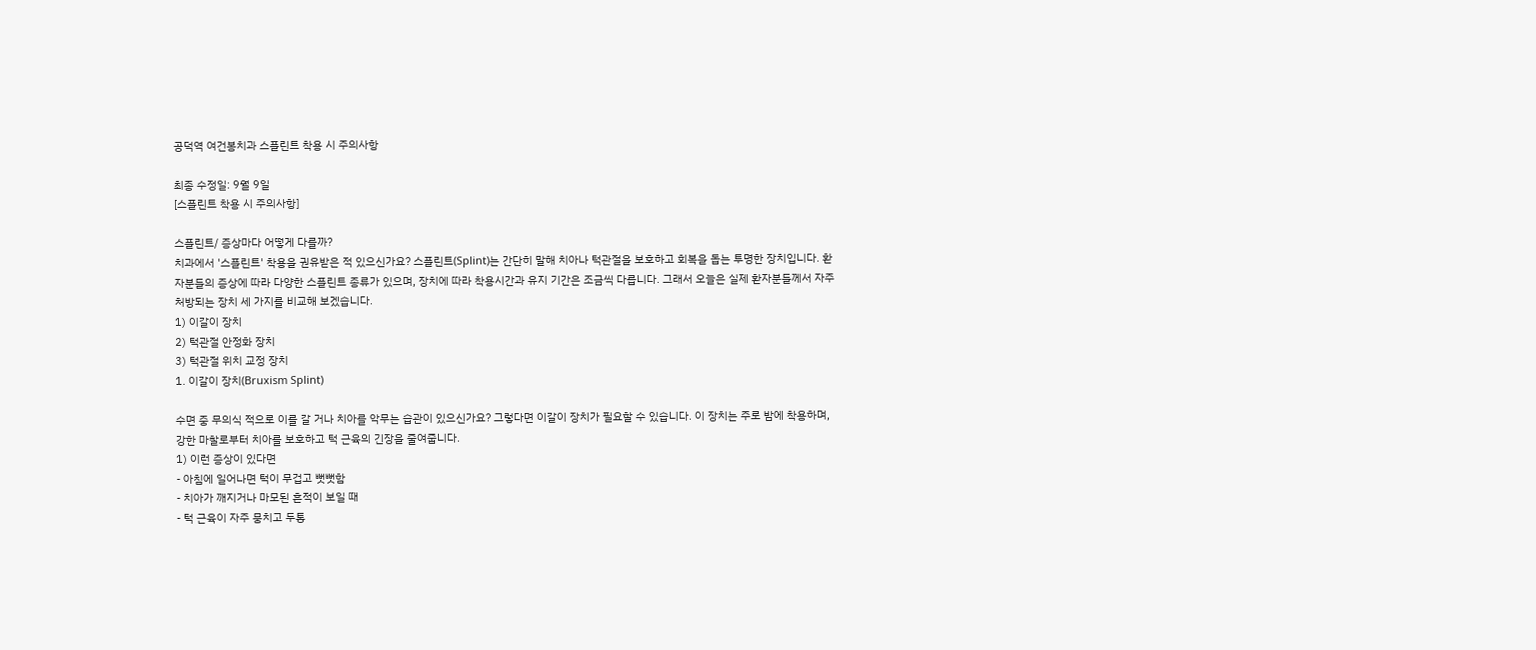공덕역 여건봉치과 스플린트 착용 시 주의사항

최종 수정일: 9월 9일
[스플린트 착용 시 주의사항]

스플린트/ 증상마다 어떻게 다를까?
치과에서 '스플린트' 착용을 권유받은 적 있으신가요? 스플린트(Splint)는 간단히 말해 치아나 턱관절을 보호하고 회복을 돕는 투명한 장치입니다. 환자분들의 증상에 따라 다양한 스플린트 종류가 있으며, 장치에 따라 착용시간과 유지 기간은 조금씩 다릅니다. 그래서 오늘은 실제 환자분들께서 자주 처방되는 장치 세 가지를 비교해 보겠습니다.
1) 이갈이 장치
2) 턱관절 안정화 장치
3) 턱관절 위치 교정 장치
1. 이갈이 장치(Bruxism Splint)

수면 중 무의식 적으로 이를 갈 거나 치아를 악무는 습관이 있으신가요? 그렇다면 이갈이 장치가 필요할 수 있습니다. 이 장치는 주로 밤에 착용하며, 강한 마찰로부터 치아를 보호하고 턱 근육의 긴장을 줄여줍니다.
1) 이런 증상이 있다면
- 아침에 일어나면 턱이 무겁고 뻣뻣함
- 치아가 깨지거나 마모된 흔적이 보일 때
- 턱 근육이 자주 뭉치고 두통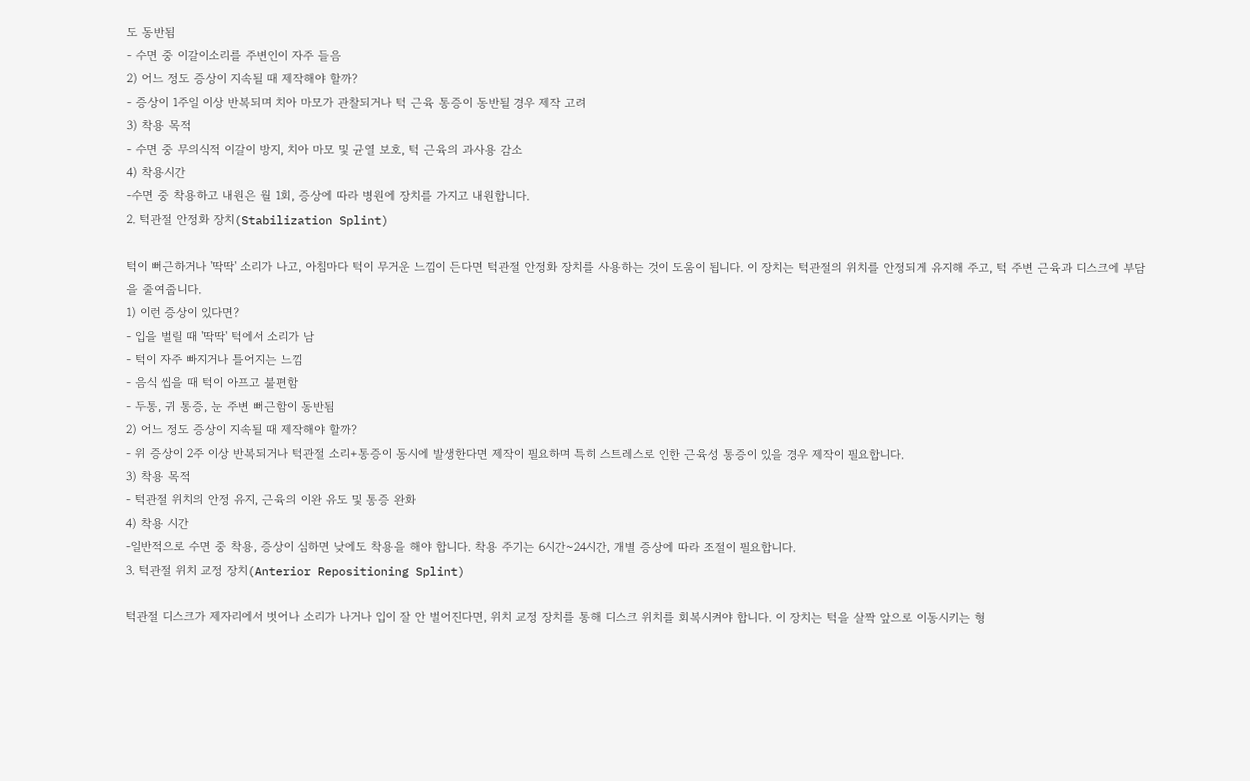도 동반됨
- 수면 중 이갈이소리를 주변인이 자주 들음
2) 어느 정도 증상이 지속될 때 제작해야 할까?
- 증상이 1주일 이상 반복되며 치아 마모가 관찰되거나 턱 근육 통증이 동반될 경우 제작 고려
3) 착용 목적
- 수면 중 무의식적 이갈이 방지, 치아 마모 및 균열 보호, 턱 근육의 과사용 감소
4) 착용시간
-수면 중 착용하고 내원은 월 1회, 증상에 따라 병원에 장치를 가지고 내원합니다.
2. 턱관절 안정화 장치(Stabilization Splint)

턱이 뻐근하거나 '딱딱' 소리가 나고, 아침마다 턱이 무거운 느낌이 든다면 턱관절 안정화 장치를 사용하는 것이 도움이 됩니다. 이 장치는 턱관절의 위치를 안정되게 유지해 주고, 턱 주변 근육과 디스크에 부담을 줄여줍니다.
1) 이런 증상이 있다면?
- 입을 벌릴 때 '딱딱' 턱에서 소리가 남
- 턱이 자주 빠지거나 틀어지는 느낌
- 음식 씹을 때 턱이 아프고 불편함
- 두통, 귀 통증, 눈 주변 뻐근함이 동반됨
2) 어느 정도 증상이 지속될 때 제작해야 할까?
- 위 증상이 2주 이상 반복되거나 턱관절 소리+통증이 동시에 발생한다면 제작이 필요하며 특히 스트레스로 인한 근육성 통증이 있을 경우 제작이 필요합니다.
3) 착용 목적
- 턱관절 위치의 안정 유지, 근육의 이완 유도 및 통증 완화
4) 착용 시간
-일반적으로 수면 중 착용, 증상이 심하면 낮에도 착용을 해야 합니다. 착용 주기는 6시간~24시간, 개별 증상에 따라 조절이 필요합니다.
3. 턱관절 위치 교정 장치(Anterior Repositioning Splint)

턱관절 디스크가 제자리에서 벗어나 소리가 나거나 입이 잘 안 벌어진다면, 위치 교정 장치를 통해 디스크 위치를 회복시켜야 합니다. 이 장치는 턱을 살짝 앞으로 이동시키는 형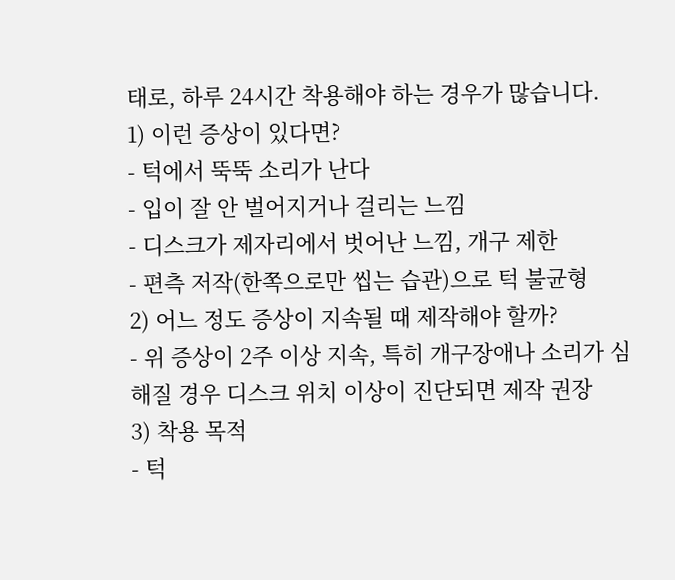태로, 하루 24시간 착용해야 하는 경우가 많습니다.
1) 이런 증상이 있다면?
- 턱에서 뚝뚝 소리가 난다
- 입이 잘 안 벌어지거나 걸리는 느낌
- 디스크가 제자리에서 벗어난 느낌, 개구 제한
- 편측 저작(한쪽으로만 씹는 습관)으로 턱 불균형
2) 어느 정도 증상이 지속될 때 제작해야 할까?
- 위 증상이 2주 이상 지속, 특히 개구장애나 소리가 심해질 경우 디스크 위치 이상이 진단되면 제작 권장
3) 착용 목적
- 턱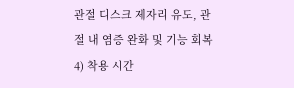관절 디스크 제자리 유도, 관절 내 염증 완화 및 기능 회복
4) 착용 시간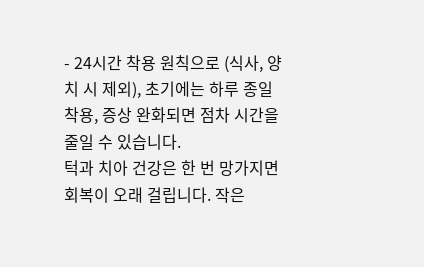- 24시간 착용 원칙으로 (식사, 양치 시 제외), 초기에는 하루 종일 착용, 증상 완화되면 점차 시간을 줄일 수 있습니다.
턱과 치아 건강은 한 번 망가지면 회복이 오래 걸립니다. 작은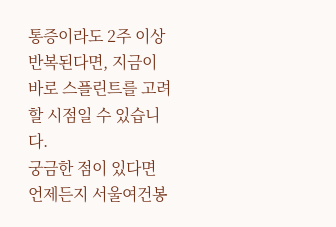통증이라도 2주 이상 반복된다면, 지금이 바로 스플린트를 고려할 시점일 수 있습니다.
궁금한 점이 있다면 언제든지 서울여건봉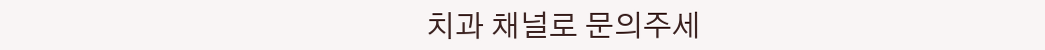치과 채널로 문의주세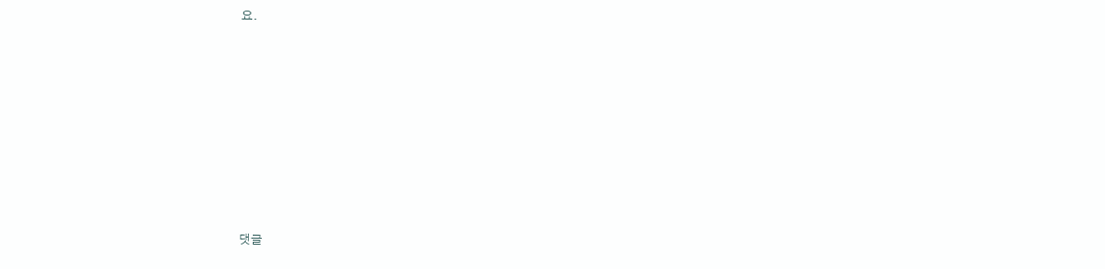요.









댓글